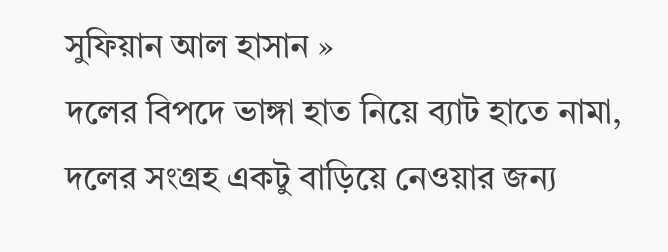সুফিয়ান আল হাসান »
দলের বিপদে ভাঙ্গা হাত নিয়ে ব্যাট হাতে নামা, দলের সংগ্রহ একটু বাড়িয়ে নেওয়ার জন্য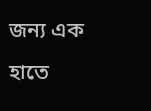জন্য এক হাতে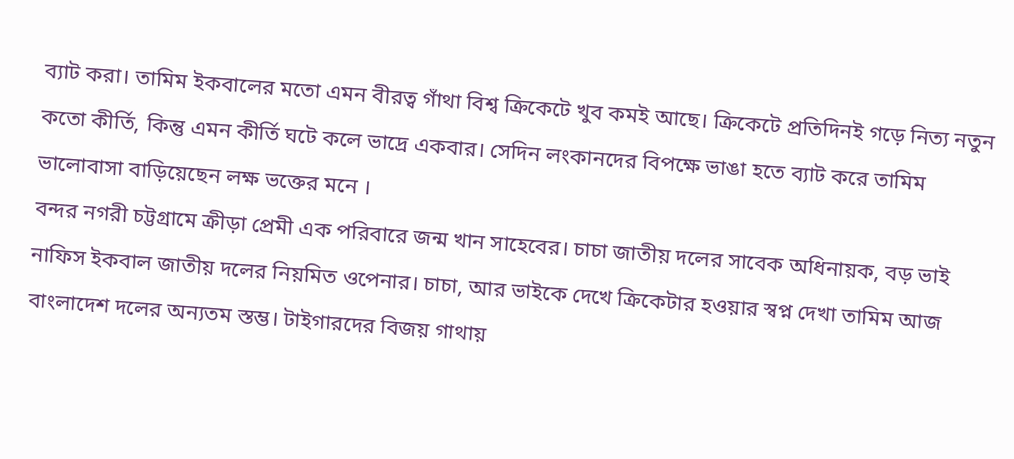ব্যাট করা। তামিম ইকবালের মতো এমন বীরত্ব গাঁথা বিশ্ব ক্রিকেটে খুব কমই আছে। ক্রিকেটে প্রতিদিনই গড়ে নিত্য নতুন কতো কীর্তি, কিন্তু এমন কীর্তি ঘটে কলে ভাদ্রে একবার। সেদিন লংকানদের বিপক্ষে ভাঙা হতে ব্যাট করে তামিম ভালোবাসা বাড়িয়েছেন লক্ষ ভক্তের মনে ।
বন্দর নগরী চট্টগ্রামে ক্রীড়া প্রেমী এক পরিবারে জন্ম খান সাহেবের। চাচা জাতীয় দলের সাবেক অধিনায়ক, বড় ভাই নাফিস ইকবাল জাতীয় দলের নিয়মিত ওপেনার। চাচা, আর ভাইকে দেখে ক্রিকেটার হওয়ার স্বপ্ন দেখা তামিম আজ বাংলাদেশ দলের অন্যতম স্তম্ভ। টাইগারদের বিজয় গাথায়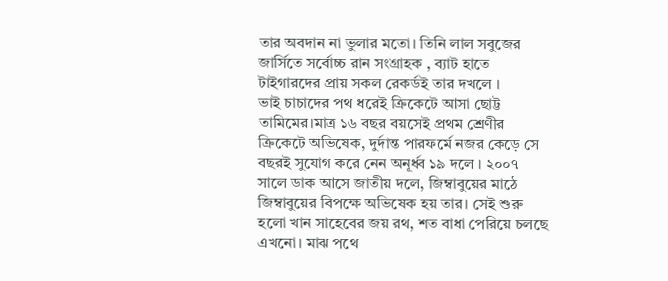তার অবদান না ভুলার মতো। তিনি লাল সবুজের জার্সিতে সর্বোচ্চ রান সংগ্রাহক , ব্যাট হাতে টাইগারদের প্রায় সকল রেকর্ডই তার দখলে ।
ভাই চাচাদের পথ ধরেই ক্রিকেটে আসা ছোট্ট তামিমের।মাত্র ১৬ বছর বয়সেই প্রথম শ্রেণীর ক্রিকেটে অভিষেক, দুর্দান্ত পারফর্মে নজর কেড়ে সে বছরই সুযোগ করে নেন অনূর্ধ্ব ১৯ দলে । ২০০৭ সালে ডাক আসে জাতীয় দলে, জিম্বাবুয়ের মাঠে জিম্বাবুয়ের বিপক্ষে অভিষেক হয় তার। সেই শুরু হলো খান সাহেবের জয় রথ, শত বাধা পেরিয়ে চলছে এখনো। মাঝ পথে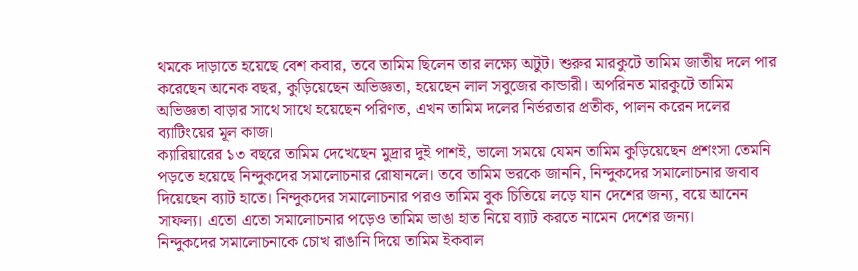থমকে দাড়াতে হয়েছে বেশ কবার, তবে তামিম ছিলেন তার লক্ষ্যে অটুট। শুরুর মারকুটে তামিম জাতীয় দলে পার করেছেন অনেক বছর, কুড়িয়েছেন অভিজ্ঞতা, হয়েছেন লাল সবুজের কান্ডারী। অপরিনত মারকুটে তামিম অভিজ্ঞতা বাড়ার সাথে সাথে হয়েছেন পরিণত, এখন তামিম দলের নির্ভরতার প্রতীক, পালন করেন দলের ব্যাটিংয়ের মূল কাজ।
ক্যারিয়ারের ১৩ বছরে তামিম দেখেছেন মুদ্রার দুই পাশই, ভালো সময়ে যেমন তামিম কুড়িয়েছেন প্রশংসা তেমনি পড়তে হয়েছে নিন্দুকদের সমালোচনার রোষানলে। তবে তামিম ভরকে জাননি, নিন্দুকদের সমালোচনার জবাব দিয়েছেন ব্যাট হাতে। নিন্দুকদের সমালোচনার পরও তামিম বুক চিতিয়ে লড়ে যান দেশের জন্য, বয়ে আনেন সাফল্য। এতো এতো সমালোচনার পড়েও তামিম ভাঙা হাত নিয়ে ব্যাট করতে নামেন দেশের জন্য।
নিন্দুকদের সমালোচনাকে চোখ রাঙানি দিয়ে তামিম ইকবাল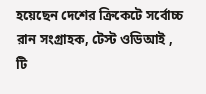হয়েছেন দেশের ক্রিকেটে সর্বোচ্চ রান সংগ্রাহক, টেস্ট ওডিআই , টি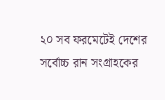২০ সব ফরমেটেই দেশের সর্বোচ্চ রান সংগ্রাহকের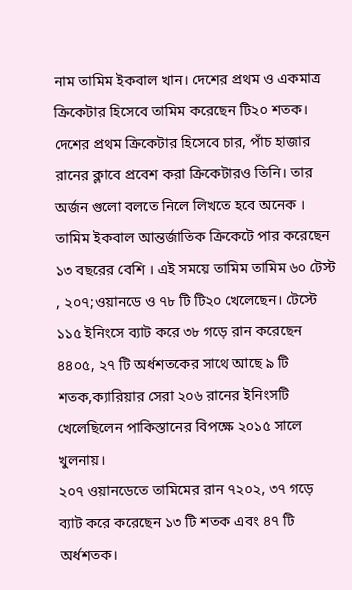নাম তামিম ইকবাল খান। দেশের প্রথম ও একমাত্র ক্রিকেটার হিসেবে তামিম করেছেন টি২০ শতক। দেশের প্রথম ক্রিকেটার হিসেবে চার, পাঁচ হাজার রানের ক্লাবে প্রবেশ করা ক্রিকেটারও তিনি। তার অর্জন গুলো বলতে নিলে লিখতে হবে অনেক ।
তামিম ইকবাল আন্তর্জাতিক ক্রিকেটে পার করেছেন ১৩ বছরের বেশি । এই সময়ে তামিম তামিম ৬০ টেস্ট , ২০৭;ওয়ানডে ও ৭৮ টি টি২০ খেলেছেন। টেস্টে ১১৫ ইনিংসে ব্যাট করে ৩৮ গড়ে রান করেছেন ৪৪০৫, ২৭ টি অর্ধশতকের সাথে আছে ৯ টি শতক,ক্যারিয়ার সেরা ২০৬ রানের ইনিংসটি খেলেছিলেন পাকিস্তানের বিপক্ষে ২০১৫ সালে খুলনায়।
২০৭ ওয়ানডেতে তামিমের রান ৭২০২, ৩৭ গড়ে ব্যাট করে করেছেন ১৩ টি শতক এবং ৪৭ টি অর্ধশতক।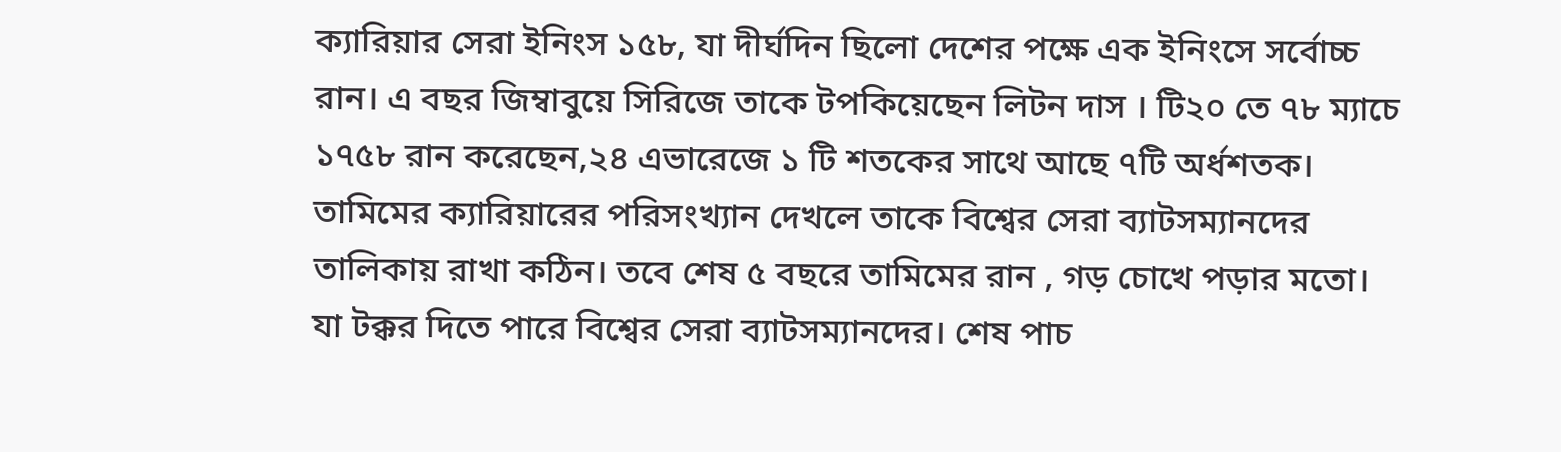ক্যারিয়ার সেরা ইনিংস ১৫৮, যা দীর্ঘদিন ছিলো দেশের পক্ষে এক ইনিংসে সর্বোচ্চ রান। এ বছর জিম্বাবুয়ে সিরিজে তাকে টপকিয়েছেন লিটন দাস । টি২০ তে ৭৮ ম্যাচে ১৭৫৮ রান করেছেন,২৪ এভারেজে ১ টি শতকের সাথে আছে ৭টি অর্ধশতক।
তামিমের ক্যারিয়ারের পরিসংখ্যান দেখলে তাকে বিশ্বের সেরা ব্যাটসম্যানদের তালিকায় রাখা কঠিন। তবে শেষ ৫ বছরে তামিমের রান , গড় চোখে পড়ার মতো। যা টক্কর দিতে পারে বিশ্বের সেরা ব্যাটসম্যানদের। শেষ পাচ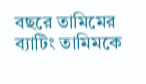বছরে তামিমের ব্যাটিং তামিমকে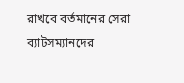রাখবে বর্তমানের সেরা ব্যাটসম্যানদের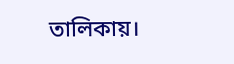তালিকায়।